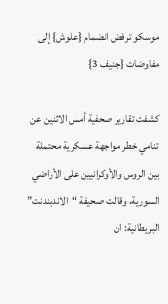موسكو ترفض انضمام {علوش} إلى مفاوضات {جنيف 3}

كشفت تقارير صحفية أمس الاثنين عن تنامي خطر مواجهة عسكرية محتملة بين الروس والأوكرانيين على الأراضي السورية، وقالت صحيفة “الاندبندنت” البريطانية: ان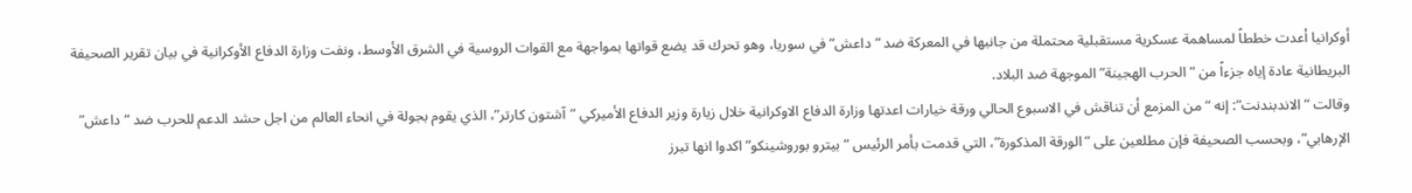أوكرانيا أعدت خططاً لمساهمة عسكرية مستقبلية محتملة من جانبها في المعركة ضد “داعش” في سوريا، وهو تحرك قد يضع قواتها بمواجهة مع القوات الروسية في الشرق الأوسط، ونفت وزارة الدفاع الأوكرانية في بيان تقرير الصحيفة البريطانية عادة إياه جزءاً من “الحرب الهجينة” الموجهة ضد البلاد.
وقالت “الاندبندنت”: إنه “من المزمع أن تناقش في الاسبوع الحالي ورقة خيارات اعدتها وزارة الدفاع الاوكرانية خلال زيارة وزير الدفاع الأميركي “آشتون كارتر”، الذي يقوم بجولة في انحاء العالم من اجل حشد الدعم للحرب ضد “داعش” الإرهابي”، وبحسب الصحيفة فإن مطلعين على “الورقة المذكورة”، التي قدمت بأمر الرئيس “بيترو بوروشينكو” اكدوا انها تبرز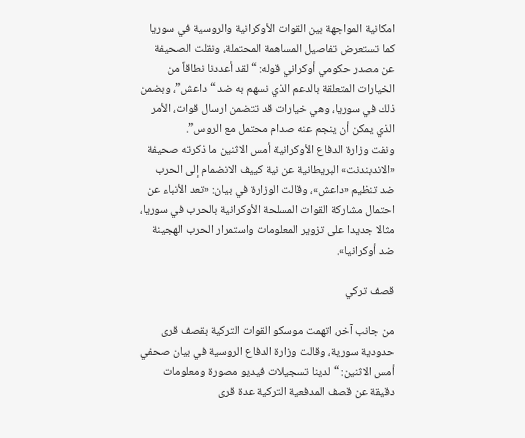امكانية المواجهة بين القوات الأوكرانية والروسية في سوريا كما تستعرض تفاصيل المساهمة المحتملة، ونقلت الصحيفة عن مصدر حكومي أوكراني قوله: “لقد أعددنا نطاقاً من الخيارات المتعلقة بالدعم الذي نسهم به ضد “داعش”، وبضمن ذلك في سوريا، وهي خيارات قد تتضمن ارسال قوات، الأمر الذي يمكن أن ينجم عنه صدام محتمل مع الروس”.
ونفت وزارة الدفاع الأوكرانية أمس الاثنين ما ذكرته صحيفة «الاندبندنت» البريطانية عن نية كييف الانضمام إلى الحرب ضد تنظيم «داعش»، وقالت الوزارة في بيان: «تعد الأنباء عن احتمال مشاركة القوات المسلحة الأوكرانية بالحرب في سوريا، مثالا جديدا على تزوير المعلومات واستمرار الحرب الهجينة ضد أوكرانيا».

قصف تركي

من جانب آخر، اتهمت موسكو القوات التركية بقصف قرى حدودية سورية، وقالت وزارة الدفاع الروسية في بيان صحفي أمس الاثنين: “لدينا تسجيلات فيديو مصورة ومعلومات دقيقة عن قصف المدفعية التركية عدة قرى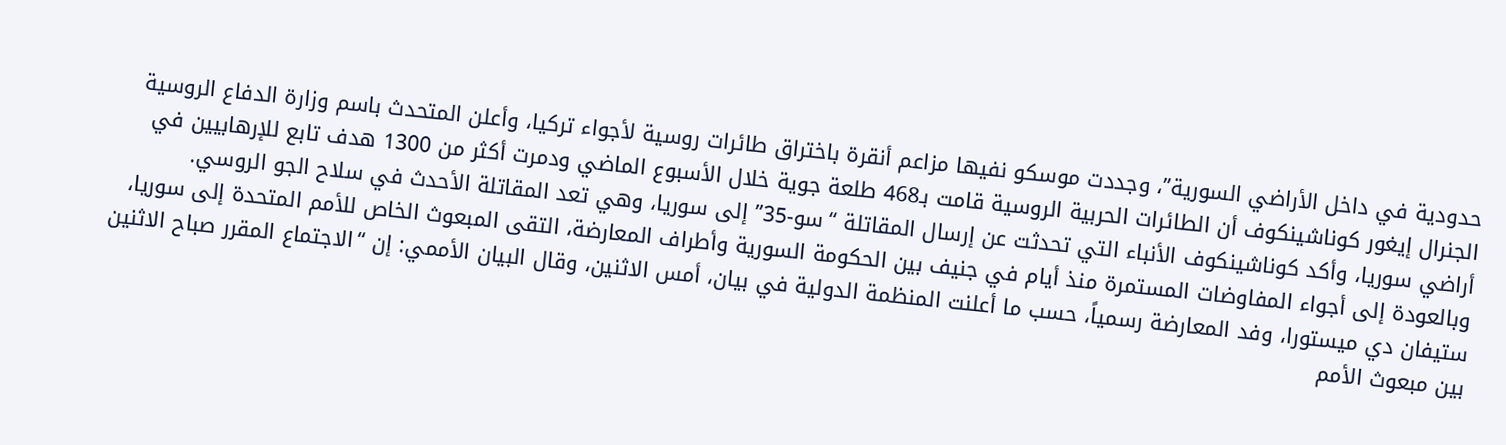حدودية في داخل الأراضي السورية”، وجددت موسكو نفيها مزاعم أنقرة باختراق طائرات روسية لأجواء تركيا، وأعلن المتحدث باسم وزارة الدفاع الروسية الجنرال إيغور كوناشينكوف أن الطائرات الحربية الروسية قامت بـ468 طلعة جوية خلال الأسبوع الماضي ودمرت أكثر من 1300 هدف تابع للإرهابيين في أراضي سوريا، وأكد كوناشينكوف الأنباء التي تحدثت عن إرسال المقاتلة “سو-35” إلى سوريا، وهي تعد المقاتلة الأحدث في سلاح الجو الروسي. وبالعودة إلى أجواء المفاوضات المستمرة منذ أيام في جنيف بين الحكومة السورية وأطراف المعارضة، التقى المبعوث الخاص للأمم المتحدة إلى سوريا، ستيفان دي ميستورا، وفد المعارضة رسمياً، حسب ما أعلنت المنظمة الدولية في بيان، أمس الاثنين، وقال البيان الأممي: إن “الاجتماع المقرر صباح الاثنين بين مبعوث الأمم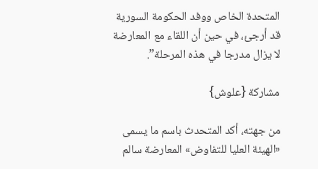المتحدة الخاص ووفد الحكومة السورية قد أرجئ، في حين أن اللقاء مع المعارضة لا يزال مدرجا في هذه المرحلة”.

مشاركة {علوش}

من جهته، أكد المتحدث باسم ما يسمى «الهيئة العليا للتفاوض» المعارضة سالم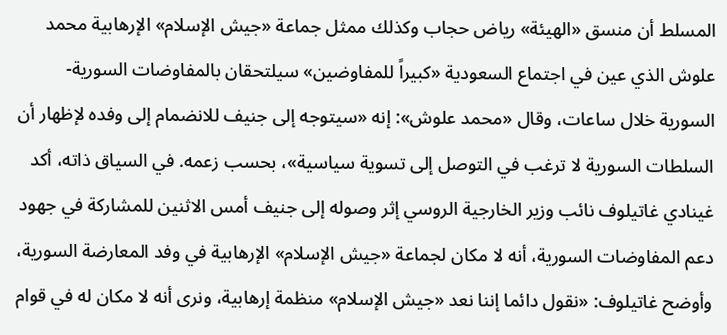المسلط أن منسق «الهيئة» رياض حجاب وكذلك ممثل جماعة «جيش الإسلام» الإرهابية محمد علوش الذي عين في اجتماع السعودية «كبيراً للمفاوضين» سيلتحقان بالمفاوضات السورية- السورية خلال ساعات، وقال «محمد علوش»: إنه «سيتوجه إلى جنيف للانضمام إلى وفده لإظهار أن السلطات السورية لا ترغب في التوصل إلى تسوية سياسية»، بحسب زعمه. في السياق ذاته، أكد غينادي غاتيلوف نائب وزير الخارجية الروسي إثر وصوله إلى جنيف أمس الاثنين للمشاركة في جهود دعم المفاوضات السورية، أنه لا مكان لجماعة «جيش الإسلام» الإرهابية في وفد المعارضة السورية، وأوضح غاتيلوف: «نقول دائما إننا نعد «جيش الإسلام» منظمة إرهابية، ونرى أنه لا مكان له في قوام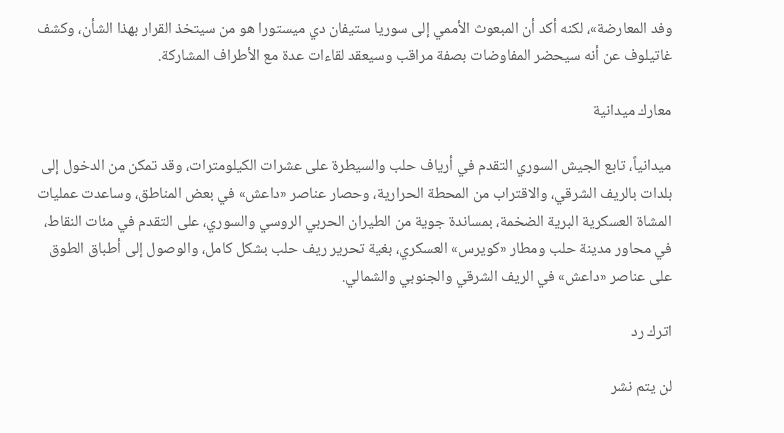وفد المعارضة»، لكنه أكد أن المبعوث الأممي إلى سوريا ستيفان دي ميستورا هو من سيتخذ القرار بهذا الشأن، وكشف غاتيلوف عن أنه سيحضر المفاوضات بصفة مراقب وسيعقد لقاءات عدة مع الأطراف المشاركة.

معارك ميدانية

ميدانياً، تابع الجيش السوري التقدم في أرياف حلب والسيطرة على عشرات الكيلومترات، وقد تمكن من الدخول إلى بلدات بالريف الشرقي، والاقتراب من المحطة الحرارية، وحصار عناصر «داعش» في بعض المناطق، وساعدت عمليات المشاة العسكرية البرية الضخمة، بمساندة جوية من الطيران الحربي الروسي والسوري، على التقدم في مئات النقاط، في محاور مدينة حلب ومطار «كويرس» العسكري، بغية تحرير ريف حلب بشكل كامل، والوصول إلى أطباق الطوق على عناصر «داعش» في الريف الشرقي والجنوبي والشمالي.

اترك رد

لن يتم نشر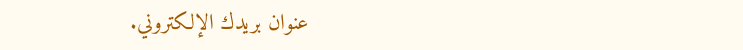عنوان بريدك الإلكتروني.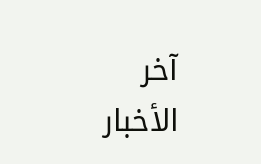آخر الأخبار